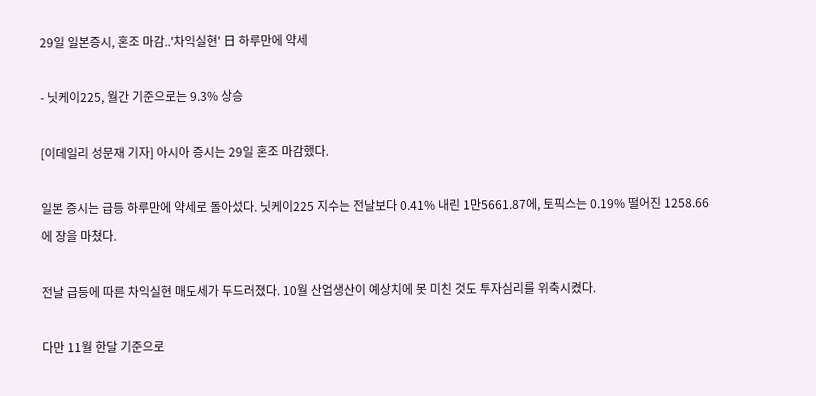29일 일본증시, 혼조 마감..'차익실현' 日 하루만에 약세

- 닛케이225, 월간 기준으로는 9.3% 상승

[이데일리 성문재 기자] 아시아 증시는 29일 혼조 마감했다.

일본 증시는 급등 하루만에 약세로 돌아섰다. 닛케이225 지수는 전날보다 0.41% 내린 1만5661.87에, 토픽스는 0.19% 떨어진 1258.66에 장을 마쳤다.

전날 급등에 따른 차익실현 매도세가 두드러졌다. 10월 산업생산이 예상치에 못 미친 것도 투자심리를 위축시켰다.

다만 11월 한달 기준으로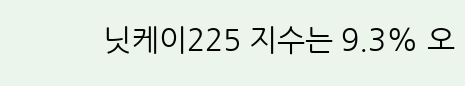닛케이225 지수는 9.3% 오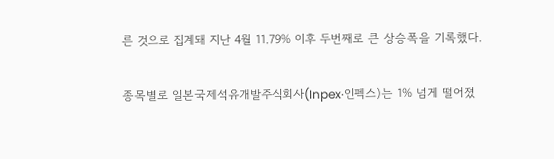른 것으로 집계돼 지난 4월 11.79% 이후 두번째로 큰 상승폭을 기록했다.

종목별로 일본국제석유개발주식회사(Inpex·인펙스)는 1% 넘게 떨어졌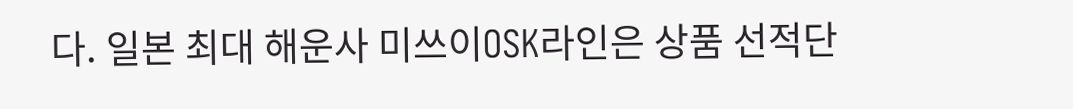다. 일본 최대 해운사 미쓰이OSK라인은 상품 선적단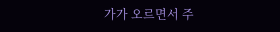가가 오르면서 주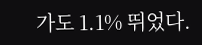가도 1.1% 뛰었다.